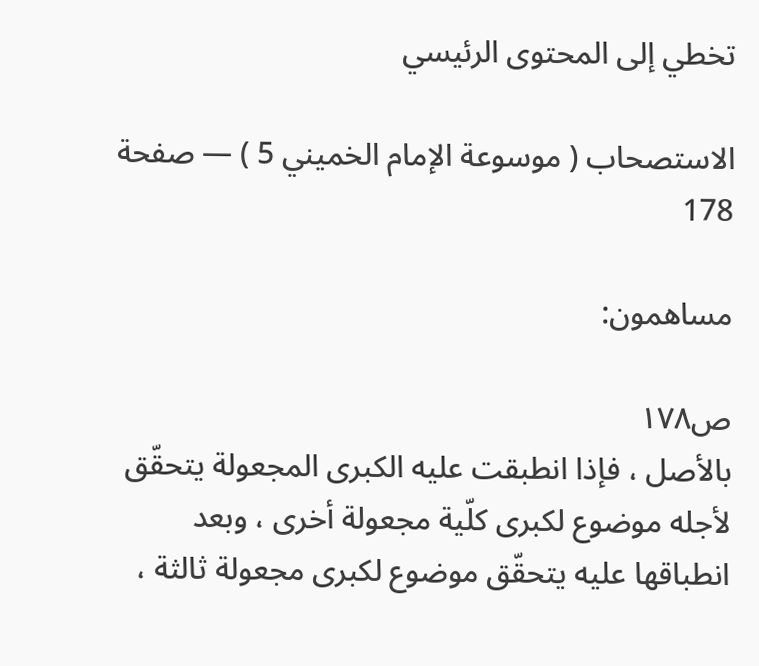تخطي إلى المحتوى الرئيسي

الاستصحاب ( موسوعة الإمام الخميني 5 ) — صفحة 178

مساهمون:

ص١٧٨
بالأصل ، فإذا انطبقت عليه الكبرى المجعولة يتحقّق لأجله موضوع لكبرى كلّية مجعولة أخرى ، وبعد انطباقها عليه يتحقّق موضوع لكبرى مجعولة ثالثة ،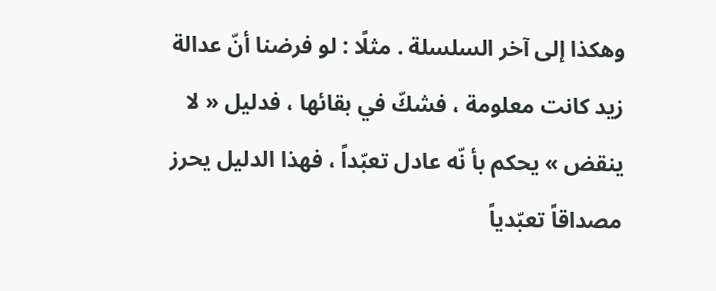وهكذا إلى آخر السلسلة . مثلًا : لو فرضنا أنّ عدالة زيد كانت معلومة ، فشكّ في بقائها ، فدليل « لا ينقض » يحكم بأ نّه عادل تعبّداً ، فهذا الدليل يحرز مصداقاً تعبّدياً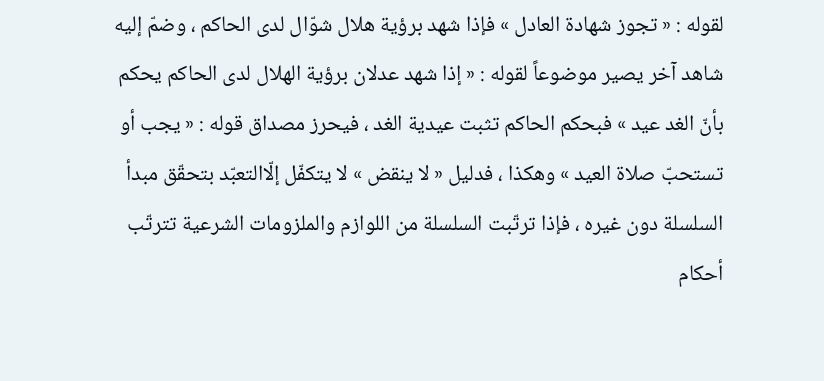لقوله : « تجوز شهادة العادل » فإذا شهد برؤية هلال شوّال لدى الحاكم ، وضمّ إليه شاهد آخر يصير موضوعاً لقوله : « إذا شهد عدلان برؤية الهلال لدى الحاكم يحكم بأنّ الغد عيد » فبحكم الحاكم تثبت عيدية الغد ، فيحرز مصداق قوله : « يجب أو تستحبّ صلاة العيد » وهكذا ، فدليل « لا ينقض » لا يتكفّل إلّاالتعبّد بتحقّق مبدأ السلسلة دون غيره ، فإذا ترتّبت السلسلة من اللوازم والملزومات الشرعية تترتّب أحكام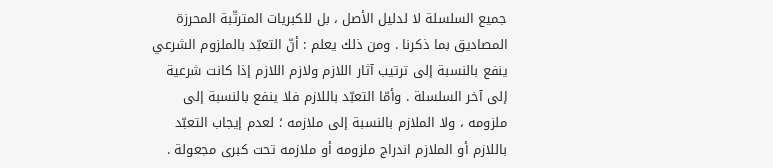جميع السلسلة لا لدليل الأصل ، بل للكبريات المترتّبة المحرزة المصاديق بما ذكرنا . ومن ذلك يعلم : أنّ التعبّد بالملزوم الشرعي ينفع بالنسبة إلى ترتيب آثار اللازم ولازم اللازم إذا كانت شرعية إلى آخر السلسلة . وأمّا التعبّد باللازم فلا ينفع بالنسبة إلى ملزومه ، ولا الملازم بالنسبة إلى ملازمه ؛ لعدم إيجاب التعبّد باللازم أو الملازم اندراج ملزومه أو ملازمه تحت كبرى مجعولة .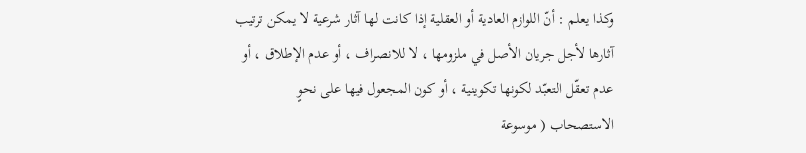وكذا يعلم : أنّ اللوازم العادية أو العقلية إذا كانت لها آثار شرعية لا يمكن ترتيب آثارها لأجل جريان الأصل في ملزومها ، لا للانصراف ، أو عدم الإطلاق ، أو عدم تعقّل التعبّد لكونها تكوينية ، أو كون المجعول فيها على نحوٍ
الاستصحاب ( موسوعة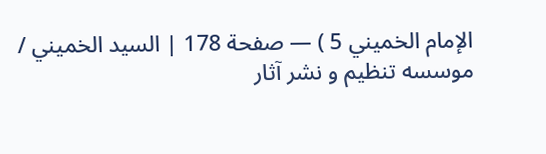الإمام الخميني 5 ) — صفحة 178 | السيد الخميني / موسسه تنظيم و نشر آثار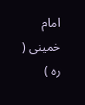امام خمينى ( ره )